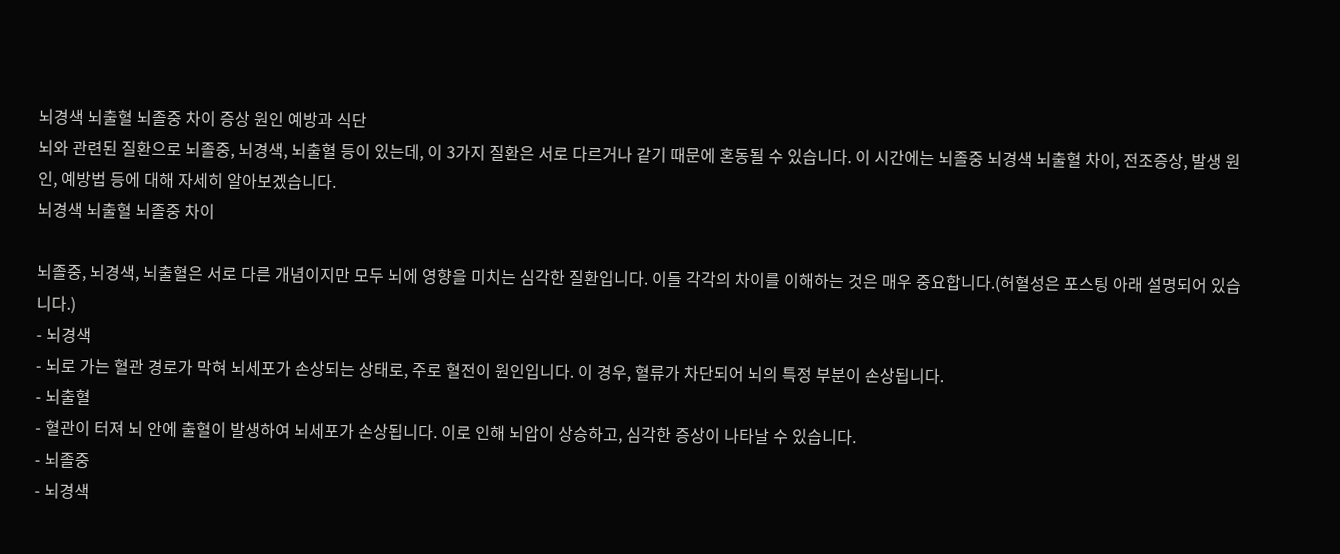뇌경색 뇌출혈 뇌졸중 차이 증상 원인 예방과 식단
뇌와 관련된 질환으로 뇌졸중, 뇌경색, 뇌출혈 등이 있는데, 이 3가지 질환은 서로 다르거나 같기 때문에 혼동될 수 있습니다. 이 시간에는 뇌졸중 뇌경색 뇌출혈 차이, 전조증상, 발생 원인, 예방법 등에 대해 자세히 알아보겠습니다.
뇌경색 뇌출혈 뇌졸중 차이

뇌졸중, 뇌경색, 뇌출혈은 서로 다른 개념이지만 모두 뇌에 영향을 미치는 심각한 질환입니다. 이들 각각의 차이를 이해하는 것은 매우 중요합니다.(허혈성은 포스팅 아래 설명되어 있습니다.)
- 뇌경색
- 뇌로 가는 혈관 경로가 막혀 뇌세포가 손상되는 상태로, 주로 혈전이 원인입니다. 이 경우, 혈류가 차단되어 뇌의 특정 부분이 손상됩니다.
- 뇌출혈
- 혈관이 터져 뇌 안에 출혈이 발생하여 뇌세포가 손상됩니다. 이로 인해 뇌압이 상승하고, 심각한 증상이 나타날 수 있습니다.
- 뇌졸중
- 뇌경색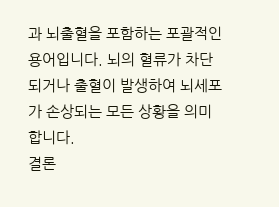과 뇌출혈을 포함하는 포괄적인 용어입니다. 뇌의 혈류가 차단되거나 출혈이 발생하여 뇌세포가 손상되는 모든 상황을 의미합니다.
결론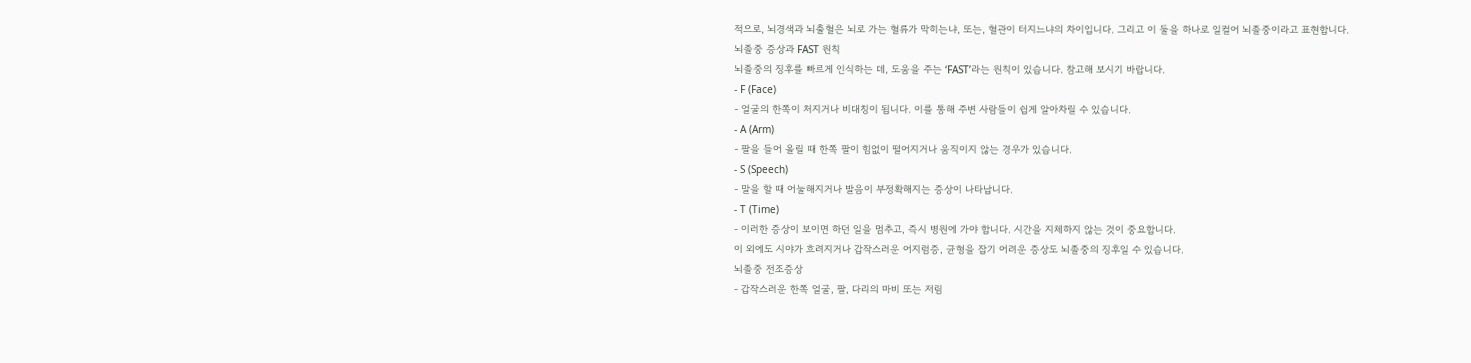적으로, 뇌경색과 뇌출혈은 뇌로 가는 혈류가 막히는냐, 또는, 혈관이 터지느냐의 차이입니다. 그리고 이 둘을 하나로 일컬어 뇌졸중이라고 표현합니다.
뇌졸중 증상과 FAST 원칙
뇌졸중의 징후를 빠르게 인식하는 데, 도움을 주는 ‘FAST’라는 원칙이 있습니다. 참고해 보시기 바랍니다.
- F (Face)
- 얼굴의 한쪽이 처지거나 비대칭이 됩니다. 이를 통해 주변 사람들이 쉽게 알아차릴 수 있습니다.
- A (Arm)
- 팔을 들어 올릴 때 한쪽 팔이 힘없이 떨어지거나 움직이지 않는 경우가 있습니다.
- S (Speech)
- 말을 할 때 어눌해지거나 발음이 부정확해지는 증상이 나타납니다.
- T (Time)
- 이러한 증상이 보이면 하던 일을 멈추고, 즉시 병원에 가야 합니다. 시간을 지체하지 않는 것이 중요합니다.
이 외에도 시야가 흐려지거나 갑작스러운 어지럼증, 균형을 잡기 어려운 증상도 뇌졸중의 징후일 수 있습니다.
뇌졸중 전조증상
- 갑작스러운 한쪽 얼굴, 팔, 다리의 마비 또는 저림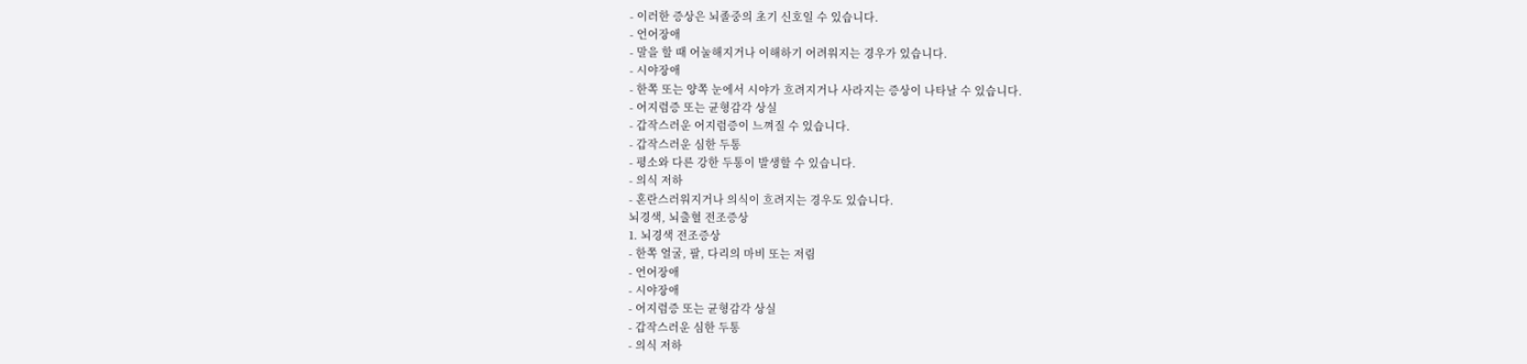- 이러한 증상은 뇌졸중의 초기 신호일 수 있습니다.
- 언어장애
- 말을 할 때 어눌해지거나 이해하기 어려워지는 경우가 있습니다.
- 시야장애
- 한쪽 또는 양쪽 눈에서 시야가 흐려지거나 사라지는 증상이 나타날 수 있습니다.
- 어지럼증 또는 균형감각 상실
- 갑작스러운 어지럼증이 느껴질 수 있습니다.
- 갑작스러운 심한 두통
- 평소와 다른 강한 두통이 발생할 수 있습니다.
- 의식 저하
- 혼란스러워지거나 의식이 흐려지는 경우도 있습니다.
뇌경색, 뇌출혈 전조증상
1. 뇌경색 전조증상
- 한쪽 얼굴, 팔, 다리의 마비 또는 저림
- 언어장애
- 시야장애
- 어지럼증 또는 균형감각 상실
- 갑작스러운 심한 두통
- 의식 저하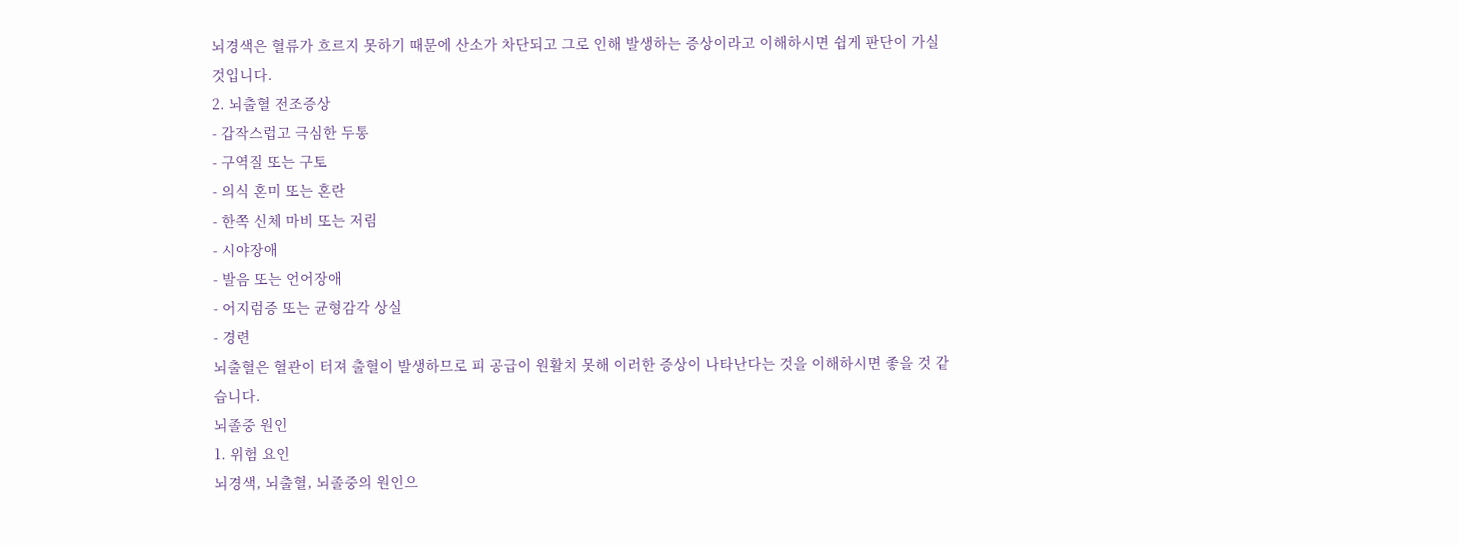뇌경색은 혈류가 흐르지 못하기 때문에 산소가 차단되고 그로 인해 발생하는 증상이라고 이해하시면 쉽게 판단이 가실 것입니다.
2. 뇌출혈 전조증상
- 갑작스럽고 극심한 두통
- 구역질 또는 구토
- 의식 혼미 또는 혼란
- 한쪽 신체 마비 또는 저림
- 시야장애
- 발음 또는 언어장애
- 어지럼증 또는 균형감각 상실
- 경련
뇌출혈은 혈관이 터져 출혈이 발생하므로 피 공급이 원활치 못해 이러한 증상이 나타난다는 것을 이해하시면 좋을 것 같습니다.
뇌졸중 원인
1. 위험 요인
뇌경색, 뇌출혈, 뇌졸중의 원인으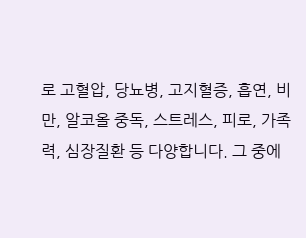로 고혈압, 당뇨병, 고지혈증, 흡연, 비만, 알코올 중독, 스트레스, 피로, 가족력, 심장질환 등 다양합니다. 그 중에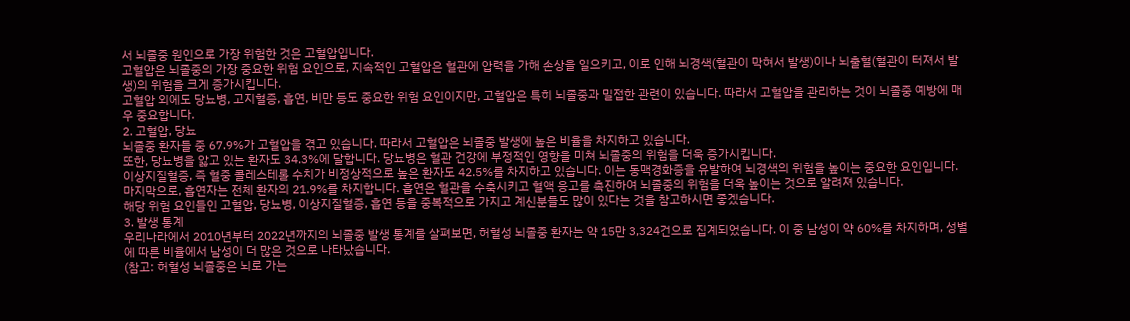서 뇌졸중 원인으로 가장 위험한 것은 고혈압입니다.
고혈압은 뇌졸중의 가장 중요한 위험 요인으로, 지속적인 고혈압은 혈관에 압력을 가해 손상을 일으키고, 이로 인해 뇌경색(혈관이 막혀서 발생)이나 뇌출혈(혈관이 터져서 발생)의 위험을 크게 증가시킵니다.
고혈압 외에도 당뇨병, 고지혈증, 흡연, 비만 등도 중요한 위험 요인이지만, 고혈압은 특히 뇌졸중과 밀접한 관련이 있습니다. 따라서 고혈압을 관리하는 것이 뇌졸중 예방에 매우 중요합니다.
2. 고혈압, 당뇨
뇌졸중 환자들 중 67.9%가 고혈압을 겪고 있습니다. 따라서 고혈압은 뇌졸중 발생에 높은 비율을 차지하고 있습니다.
또한, 당뇨병을 앓고 있는 환자도 34.3%에 달합니다. 당뇨병은 혈관 건강에 부정적인 영향을 미쳐 뇌졸중의 위험을 더욱 증가시킵니다.
이상지질혈증, 즉 혈중 콜레스테롤 수치가 비정상적으로 높은 환자도 42.5%를 차지하고 있습니다. 이는 동맥경화증을 유발하여 뇌경색의 위험을 높이는 중요한 요인입니다.
마지막으로, 흡연자는 전체 환자의 21.9%를 차지합니다. 흡연은 혈관을 수축시키고 혈액 응고를 촉진하여 뇌졸중의 위험을 더욱 높이는 것으로 알려져 있습니다.
해당 위험 요인들인 고혈압, 당뇨병, 이상지질혈증, 흡연 등을 중복적으로 가지고 계신분들도 많이 있다는 것을 참고하시면 좋겠습니다.
3. 발생 통계
우리나라에서 2010년부터 2022년까지의 뇌졸중 발생 통계를 살펴보면, 허혈성 뇌졸중 환자는 약 15만 3,324건으로 집계되었습니다. 이 중 남성이 약 60%를 차지하며, 성별에 따른 비율에서 남성이 더 많은 것으로 나타났습니다.
(참고: 허혈성 뇌졸중은 뇌로 가는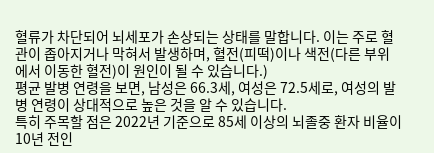혈류가 차단되어 뇌세포가 손상되는 상태를 말합니다. 이는 주로 혈관이 좁아지거나 막혀서 발생하며, 혈전(피떡)이나 색전(다른 부위에서 이동한 혈전)이 원인이 될 수 있습니다.)
평균 발병 연령을 보면, 남성은 66.3세, 여성은 72.5세로, 여성의 발병 연령이 상대적으로 높은 것을 알 수 있습니다.
특히 주목할 점은 2022년 기준으로 85세 이상의 뇌졸중 환자 비율이 10년 전인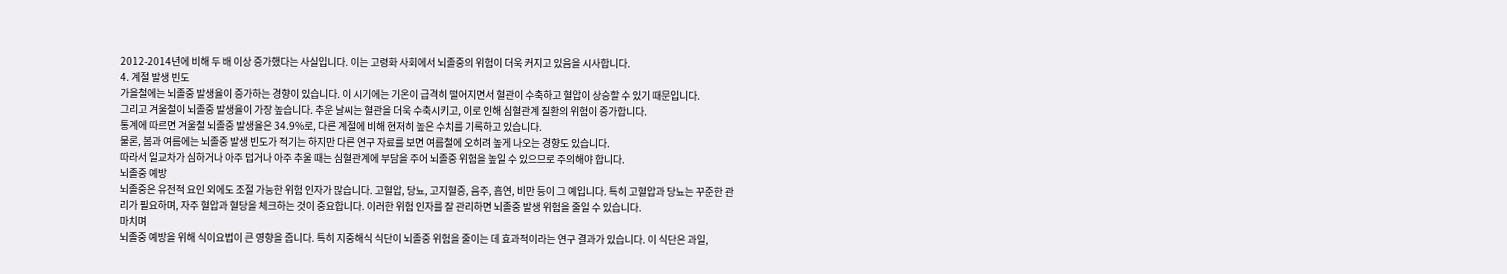2012-2014년에 비해 두 배 이상 증가했다는 사실입니다. 이는 고령화 사회에서 뇌졸중의 위험이 더욱 커지고 있음을 시사합니다.
4. 계절 발생 빈도
가을철에는 뇌졸중 발생율이 증가하는 경향이 있습니다. 이 시기에는 기온이 급격히 떨어지면서 혈관이 수축하고 혈압이 상승할 수 있기 때문입니다.
그리고 겨울철이 뇌졸중 발생율이 가장 높습니다. 추운 날씨는 혈관을 더욱 수축시키고, 이로 인해 심혈관계 질환의 위험이 증가합니다.
통계에 따르면 겨울철 뇌졸중 발생율은 34.9%로, 다른 계절에 비해 현저히 높은 수치를 기록하고 있습니다.
물론, 봄과 여름에는 뇌졸중 발생 빈도가 적기는 하지만 다른 연구 자료를 보면 여름철에 오히려 높게 나오는 경향도 있습니다.
따라서 일교차가 심하거나 아주 덥거나 아주 추울 때는 심혈관계에 부담을 주어 뇌졸중 위험을 높일 수 있으므로 주의해야 합니다.
뇌졸중 예방
뇌졸중은 유전적 요인 외에도 조절 가능한 위험 인자가 많습니다. 고혈압, 당뇨, 고지혈증, 음주, 흡연, 비만 등이 그 예입니다. 특히 고혈압과 당뇨는 꾸준한 관리가 필요하며, 자주 혈압과 혈당을 체크하는 것이 중요합니다. 이러한 위험 인자를 잘 관리하면 뇌졸중 발생 위험을 줄일 수 있습니다.
마치며
뇌졸중 예방을 위해 식이요법이 큰 영향을 줍니다. 특히 지중해식 식단이 뇌졸중 위험을 줄이는 데 효과적이라는 연구 결과가 있습니다. 이 식단은 과일,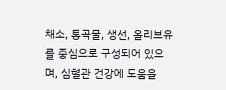채소, 통곡물, 생선, 올리브유를 중심으로 구성되어 있으며, 심혈관 건강에 도움을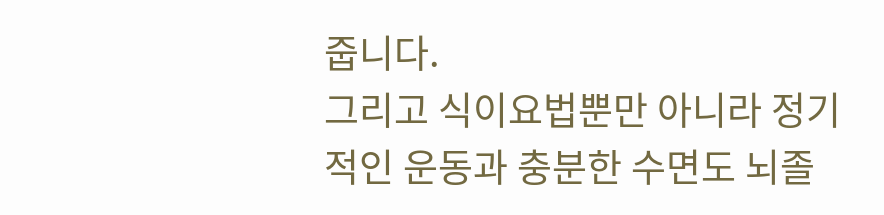줍니다.
그리고 식이요법뿐만 아니라 정기적인 운동과 충분한 수면도 뇌졸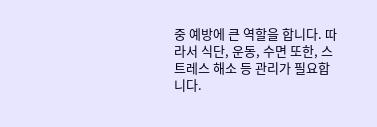중 예방에 큰 역할을 합니다. 따라서 식단, 운동, 수면 또한, 스트레스 해소 등 관리가 필요합니다.